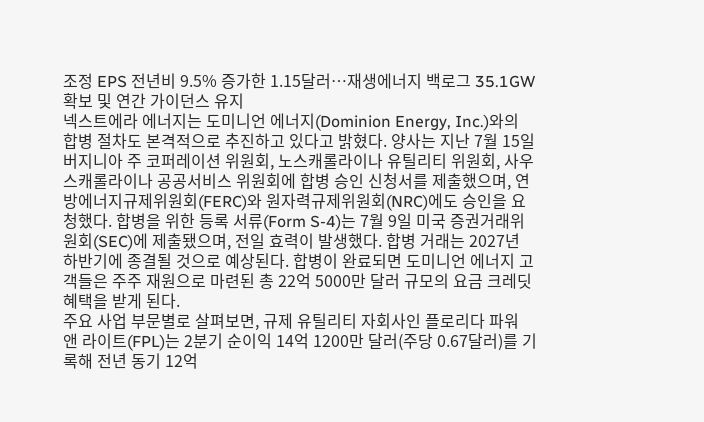조정 EPS 전년비 9.5% 증가한 1.15달러…재생에너지 백로그 35.1GW 확보 및 연간 가이던스 유지
넥스트에라 에너지는 도미니언 에너지(Dominion Energy, Inc.)와의 합병 절차도 본격적으로 추진하고 있다고 밝혔다. 양사는 지난 7월 15일 버지니아 주 코퍼레이션 위원회, 노스캐롤라이나 유틸리티 위원회, 사우스캐롤라이나 공공서비스 위원회에 합병 승인 신청서를 제출했으며, 연방에너지규제위원회(FERC)와 원자력규제위원회(NRC)에도 승인을 요청했다. 합병을 위한 등록 서류(Form S-4)는 7월 9일 미국 증권거래위원회(SEC)에 제출됐으며, 전일 효력이 발생했다. 합병 거래는 2027년 하반기에 종결될 것으로 예상된다. 합병이 완료되면 도미니언 에너지 고객들은 주주 재원으로 마련된 총 22억 5000만 달러 규모의 요금 크레딧 혜택을 받게 된다.
주요 사업 부문별로 살펴보면, 규제 유틸리티 자회사인 플로리다 파워 앤 라이트(FPL)는 2분기 순이익 14억 1200만 달러(주당 0.67달러)를 기록해 전년 동기 12억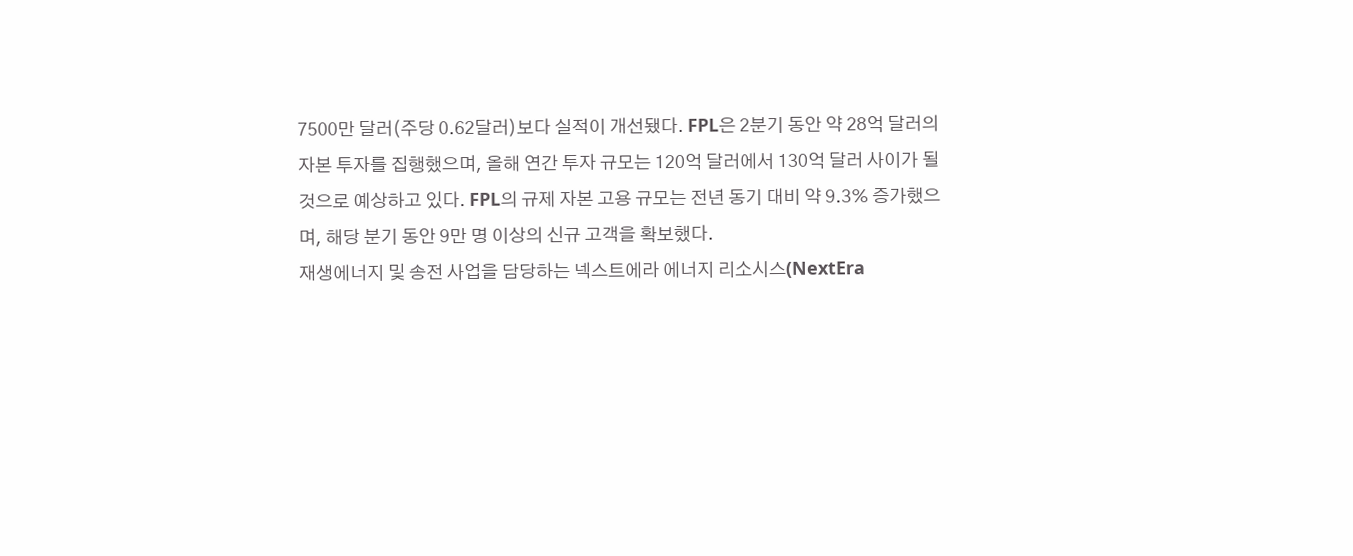7500만 달러(주당 0.62달러)보다 실적이 개선됐다. FPL은 2분기 동안 약 28억 달러의 자본 투자를 집행했으며, 올해 연간 투자 규모는 120억 달러에서 130억 달러 사이가 될 것으로 예상하고 있다. FPL의 규제 자본 고용 규모는 전년 동기 대비 약 9.3% 증가했으며, 해당 분기 동안 9만 명 이상의 신규 고객을 확보했다.
재생에너지 및 송전 사업을 담당하는 넥스트에라 에너지 리소시스(NextEra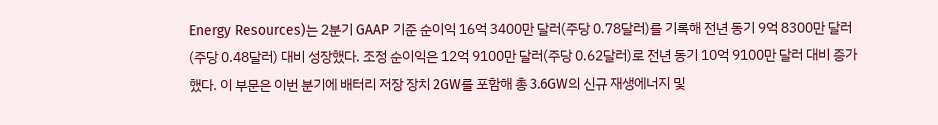Energy Resources)는 2분기 GAAP 기준 순이익 16억 3400만 달러(주당 0.78달러)를 기록해 전년 동기 9억 8300만 달러(주당 0.48달러) 대비 성장했다. 조정 순이익은 12억 9100만 달러(주당 0.62달러)로 전년 동기 10억 9100만 달러 대비 증가했다. 이 부문은 이번 분기에 배터리 저장 장치 2GW를 포함해 총 3.6GW의 신규 재생에너지 및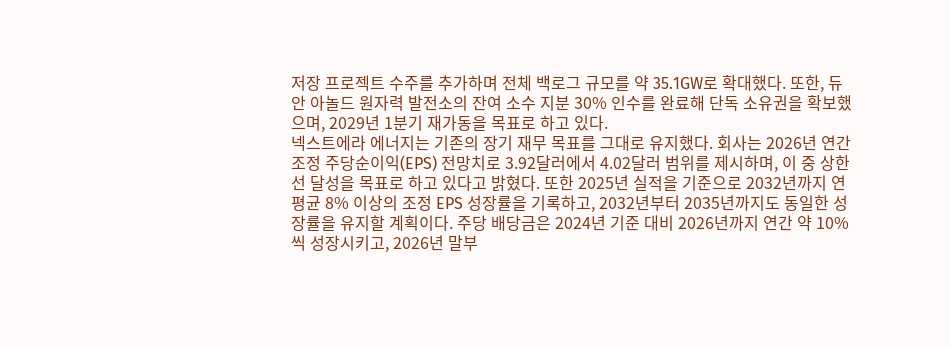저장 프로젝트 수주를 추가하며 전체 백로그 규모를 약 35.1GW로 확대했다. 또한, 듀안 아놀드 원자력 발전소의 잔여 소수 지분 30% 인수를 완료해 단독 소유권을 확보했으며, 2029년 1분기 재가동을 목표로 하고 있다.
넥스트에라 에너지는 기존의 장기 재무 목표를 그대로 유지했다. 회사는 2026년 연간 조정 주당순이익(EPS) 전망치로 3.92달러에서 4.02달러 범위를 제시하며, 이 중 상한선 달성을 목표로 하고 있다고 밝혔다. 또한 2025년 실적을 기준으로 2032년까지 연평균 8% 이상의 조정 EPS 성장률을 기록하고, 2032년부터 2035년까지도 동일한 성장률을 유지할 계획이다. 주당 배당금은 2024년 기준 대비 2026년까지 연간 약 10%씩 성장시키고, 2026년 말부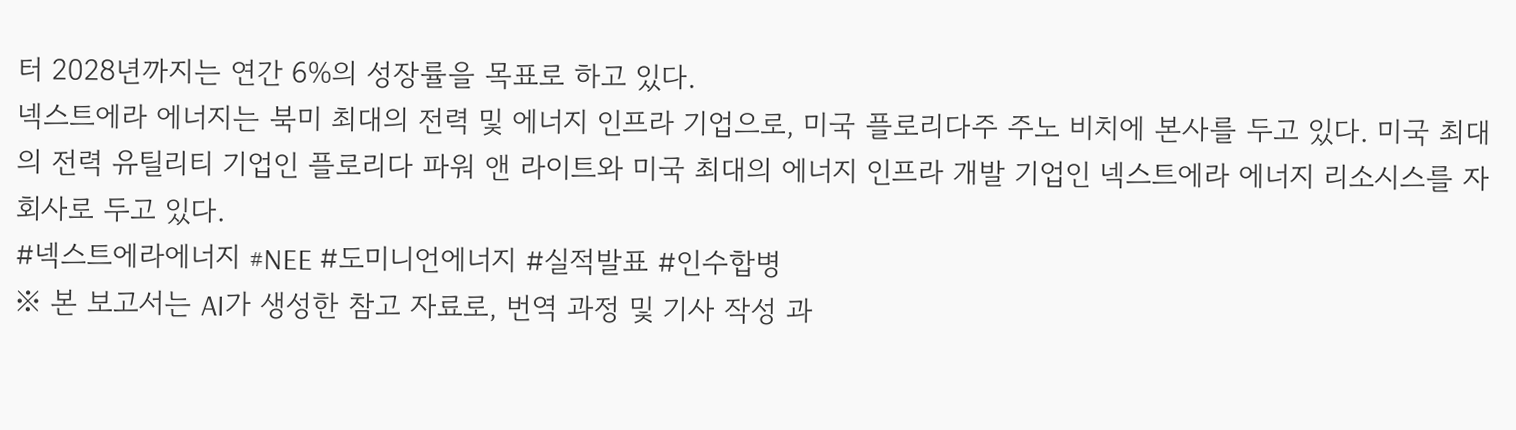터 2028년까지는 연간 6%의 성장률을 목표로 하고 있다.
넥스트에라 에너지는 북미 최대의 전력 및 에너지 인프라 기업으로, 미국 플로리다주 주노 비치에 본사를 두고 있다. 미국 최대의 전력 유틸리티 기업인 플로리다 파워 앤 라이트와 미국 최대의 에너지 인프라 개발 기업인 넥스트에라 에너지 리소시스를 자회사로 두고 있다.
#넥스트에라에너지 #NEE #도미니언에너지 #실적발표 #인수합병
※ 본 보고서는 AI가 생성한 참고 자료로, 번역 과정 및 기사 작성 과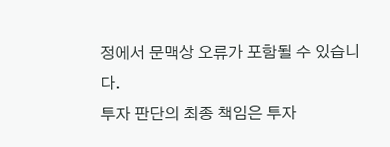정에서 문맥상 오류가 포함될 수 있습니다.
투자 판단의 최종 책임은 투자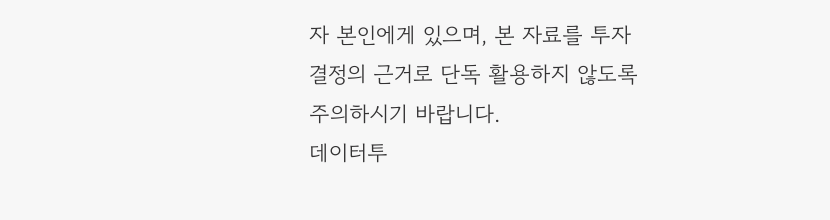자 본인에게 있으며, 본 자료를 투자 결정의 근거로 단독 활용하지 않도록 주의하시기 바랍니다.
데이터투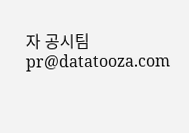자 공시팀 pr@datatooza.com